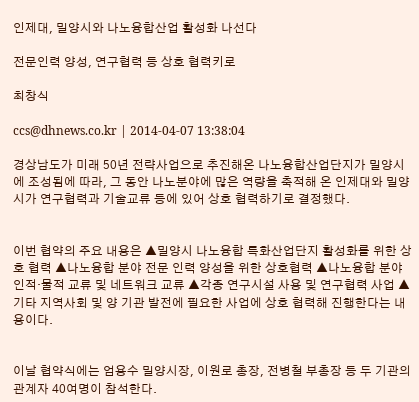인제대, 밀양시와 나노융합산업 활성화 나선다

전문인력 양성, 연구협력 등 상호 협력키로

최창식

ccs@dhnews.co.kr | 2014-04-07 13:38:04

경상남도가 미래 50년 전략사업으로 추진해온 나노융합산업단지가 밀양시에 조성됨에 따라, 그 동안 나노분야에 많은 역량을 축적해 온 인제대와 밀양시가 연구협력과 기술교류 등에 있어 상호 협력하기로 결정했다.


이번 협약의 주요 내용은 ▲밀양시 나노융합 특화산업단지 활성화를 위한 상호 협력 ▲나노융합 분야 전문 인력 양성을 위한 상호협력 ▲나노융합 분야 인적·물적 교류 및 네트워크 교류 ▲각종 연구시설 사용 및 연구협력 사업 ▲기타 지역사회 및 양 기관 발전에 필요한 사업에 상호 협력해 진행한다는 내용이다.


이날 협약식에는 엄용수 밀양시장, 이원로 총장, 전병철 부총장 등 두 기관의 관계자 40여명이 참석한다.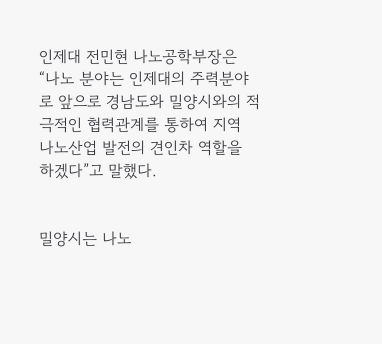인제대 전민현 나노공학부장은 “나노 분야는 인제대의 주력분야로 앞으로 경남도와 밀양시와의 적극적인 협력관계를 통하여 지역 나노산업 발전의 견인차 역할을 하겠다”고 말했다.


밀양시는 나노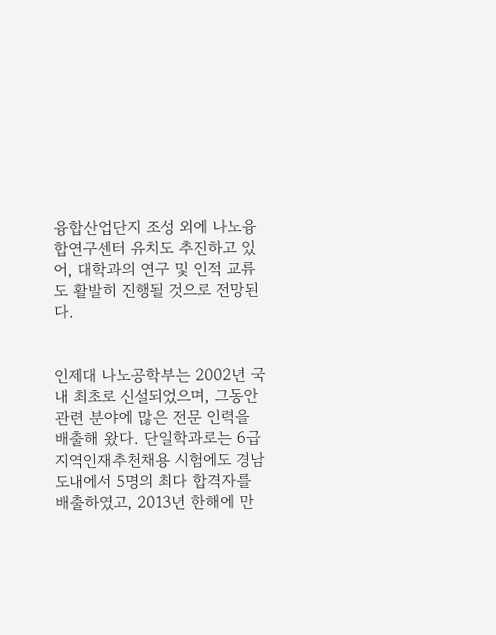융합산업단지 조성 외에 나노융합연구센터 유치도 추진하고 있어, 대학과의 연구 및 인적 교류도 활발히 진행될 것으로 전망된다.


인제대 나노공학부는 2002년 국내 최초로 신설되었으며, 그동안 관련 분야에 많은 전문 인력을 배출해 왔다. 단일학과로는 6급 지역인재추천채용 시험에도 경남도내에서 5명의 최다 합격자를 배출하였고, 2013년 한해에 만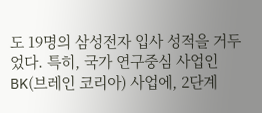도 19명의 삼성전자 입사 성적을 거두었다. 특히, 국가 연구중심 사업인 BK(브레인 코리아) 사업에, 2단계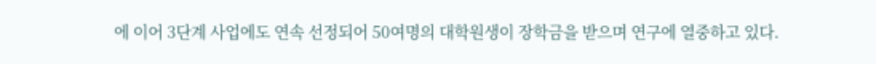에 이어 3단계 사업에도 연속 선정되어 50여명의 대학원생이 장학금을 받으며 연구에 열중하고 있다.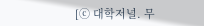[ⓒ 대학저널. 무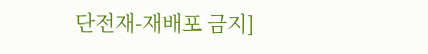단전재-재배포 금지]